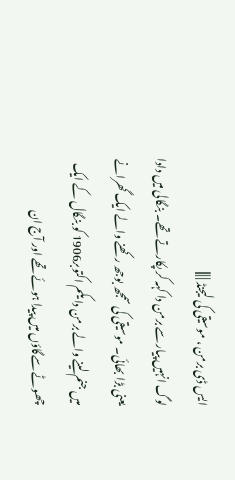ایس ڈی برمن ، موسیقی کی لیجنڈ | |||
لوگ انہیں پیار سے برمن دا کہہ کر پکارتے تھے۔ بنگالی میں دادا یعنی بڑا بھائی۔ موسیقی کی سمجھ بوجھ رکھنے والے ایک گھرانے میں جنم لینے والے برمن دا یکم اکتوبر1906 کو بنگال کے ایک چھوٹے سےگاؤں میں پیدا ہوئے تھے اور آج ان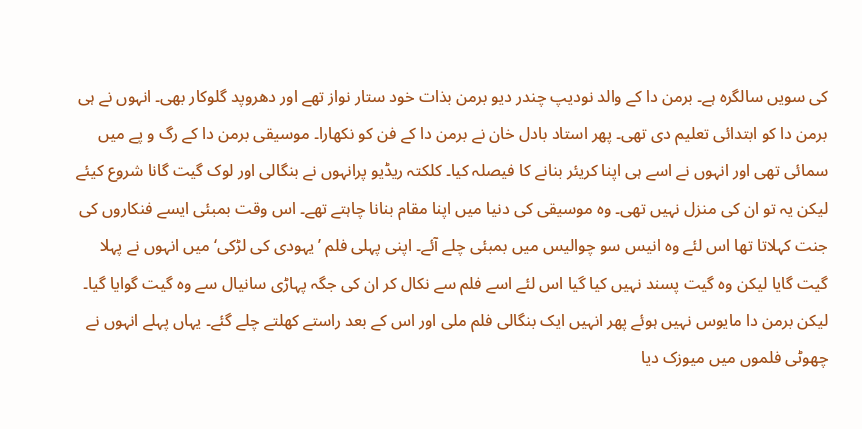کی سویں سالگرہ ہے۔ برمن دا کے والد نودیپ چندر دیو برمن بذات خود ستار نواز تھے اور دھروپد گلوکار بھی۔ انہوں نے ہی برمن دا کو ابتدائی تعلیم دی تھی۔ پھر استاد بادل خان نے برمن دا کے فن کو نکھارا۔ موسیقی برمن دا کے رگ و پے میں سمائی تھی اور انہوں نے اسے ہی اپنا کریئر بنانے کا فیصلہ کیا۔ کلکتہ ریڈیو پرانہوں نے بنگالی اور لوک گیت گانا شروع کیئے لیکن یہ تو ان کی منزل نہیں تھی۔ وہ موسیقی کی دنیا میں اپنا مقام بنانا چاہتے تھے۔ اس وقت بمبئی ایسے فنکاروں کی جنت کہلاتا تھا اس لئے وہ انیس سو چوالیس میں بمبئی چلے آئے۔ اپنی پہلی فلم ’یہودی کی لڑکی‘ میں انہوں نے پہلا گیت گایا لیکن وہ گیت پسند نہیں کیا گیا اس لئے اسے فلم سے نکال کر ان کی جگہ پہاڑی سانیال سے وہ گیت گوایا گیا۔ لیکن برمن دا مایوس نہیں ہوئے پھر انہیں ایک بنگالی فلم ملی اور اس کے بعد راستے کھلتے چلے گئے۔ یہاں پہلے انہوں نے چھوٹی فلموں میں میوزک دیا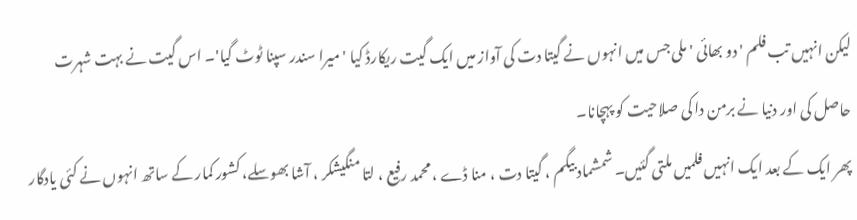لیکن انہیں تب فلم ' دو بھائی ' ملی جس میں انہوں نے گیتا دت کی آواز میں ایک گیت ریکارڈ کیا 'میرا سندر سپنا ٹوٹ گیا'۔ اس گیت نے بہت شہرت حاصل کی اور دنیا نے برمن دا کی صلاحیت کو پہچانا۔
پھر ایک کے بعد ایک انہیں فلمیں ملتی گئیں۔ شمشماد بیگم ، گیتا دت ، منا ڈے ، محمد رفیع ، لتا منگیشکر ، آشا بھوسلے، کشور کمار کے ساتھ انہوں نے کئی یادگار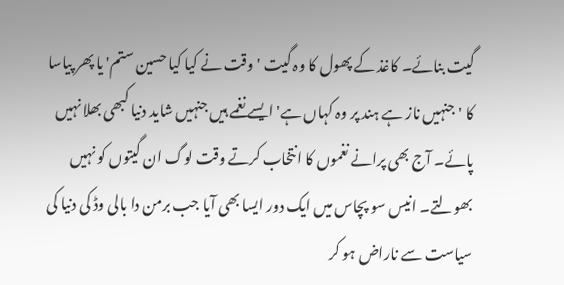گیت بنائے۔ کاغذ کے پھول کا وہ گیت ' وقت نے کیا کیا حسین ستم' یا پھر پیاسا کا 'جنہیں ناز ہے ہند پر وہ کہاں ہے' ایسے نغمے ہیں جنہیں شاید دنیا کبھی بھلا نہیں پائے۔ آج بھی پرانے نغموں کا انتخاب کرتے وقت لوگ ان گیتوں کو نہیں بھولتے۔ انیس سو پچاس میں ایک دور ایسا بھی آیا جب برمن دا بالی وڈ کی دنیا کی سیاست سے ناراض ہو کر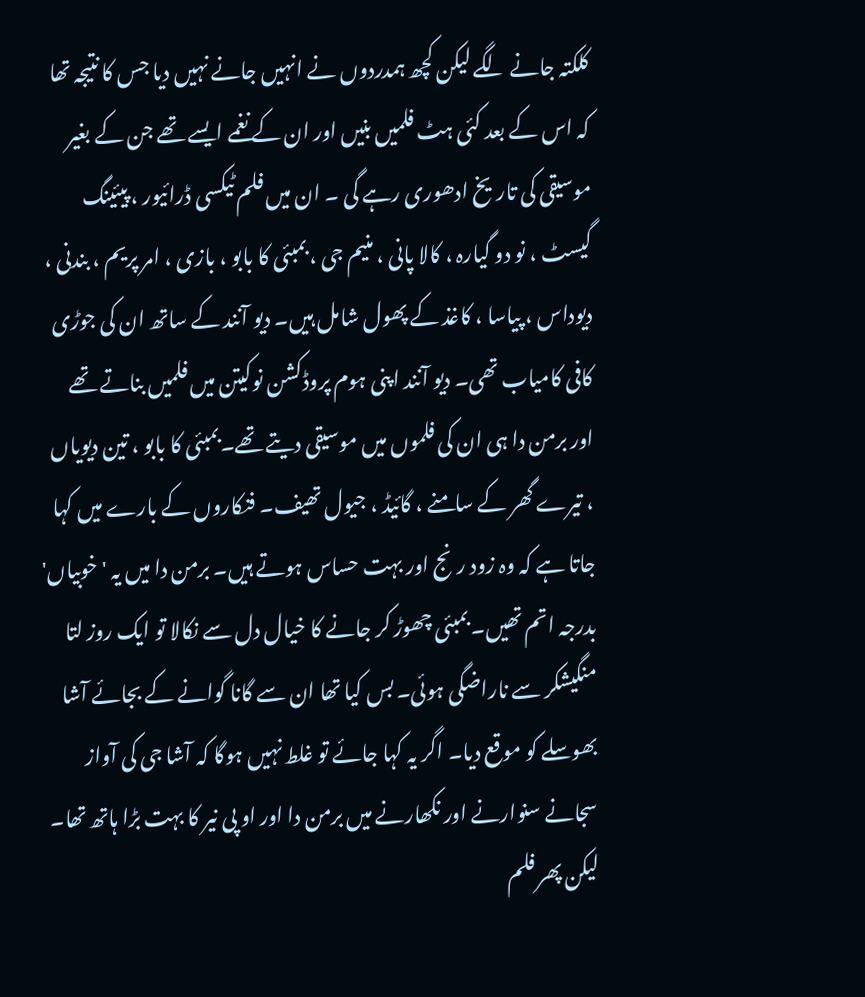کلکتہ جانے لگے لیکن کچھ ہمدردوں نے انہیں جانے نہیں دیا جس کا نتیجہ تھا کہ اس کے بعد کئی ہٹ فلمیں بنیں اور ان کے نغمے ایسے تھے جن کے بغیر موسیقی کی تاریخ ادھوری رہے گی ۔ ان میں فلم ٹیکسی ڈرائیور ، پیئینگ گیسٹ ، نو دو گیارہ ، کالا پانی ، منیم جی ، بمبئی کا بابو ، بازی ، امر پریم ، بندنی ، دیوداس ، پیاسا ، کاغذ کے پھول شامل ہیں۔ دیو آنند کے ساتھ ان کی جوڑی کافی کامیاب تھی۔ دیو آنند اپنی ہوم پروڈکشن نوکیتن میں فلمیں بناتے تھے اور برمن دا ہی ان کی فلموں میں موسیقی دیتے تھے۔بمبئی کا بابو ، تین دیویاں ، تیرے گھر کے سامنے ، گائیڈ ، جیول تھیف۔ فنکاروں کے بارے میں کہا جاتا ہے کہ وہ زود رنج اور بہت حساس ہوتے ہیں۔ برمن دا میں یہ 'خوبیاں' بدرجہ اتم تھیں۔ بمبئی چھوڑ کر جانے کا خیال دل سے نکالا تو ایک روز لتا منگیشکر سے ناراضگی ہوئی۔ بس کیا تھا ان سے گانا گوانے کے بجائے آشا بھوسلے کو موقع دیا۔ اگر یہ کہا جائے تو غلط نہیں ہوگا کہ آشا جی کی آواز سجانے سنوارنے اور نکھارنے میں برمن دا اور او پی نیر کا بہت بڑا ہاتھ تھا۔ لیکن پھر فلم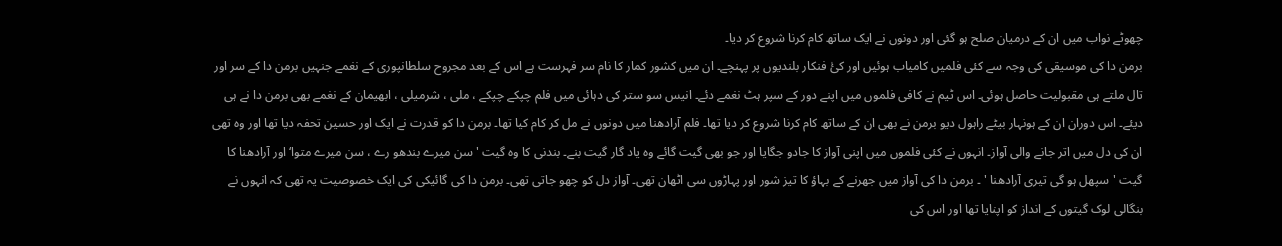چھوٹے نواب میں ان کے درمیان صلح ہو گئی اور دونوں نے ایک ساتھ کام کرنا شروع کر دیا۔
برمن دا کی موسیقی کی وجہ سے کئی فلمیں کامیاب ہوئیں اور کئٰ فنکار بلندیوں پر پہنچے۔ ان میں کشور کمار کا نام سر فہرست ہے اس کے بعد مجروح سلطانپوری کے نغمے جنہیں برمن دا کے سر اور تال ملتے ہی مقبولیت حاصل ہوئی۔ اس ٹیم نے کافی فلموں میں اپنے دور کے سپر ہٹ نغمے دئے۔ انیس سو ستر کی دہائی میں فلم چپکے چپکے ، ملی ، شرمیلی ، ابھیمان کے نغمے بھی برمن دا نے ہی دیئے۔ اس دوران ان کے ہونہار بیٹے راہول دیو برمن نے بھی ان کے ساتھ کام کرنا شروع کر دیا تھا۔ فلم آرادھنا میں دونوں نے مل کر کام کیا تھا۔ برمن دا کو قدرت نے ایک اور حسین تحفہ دیا تھا اور وہ تھی ان کی دل میں اتر جانے والی آواز۔ انہوں نے کئی فلموں میں اپنی آواز کا جادو جگایا اور جو بھی گیت گائے وہ یاد گار گیت بنے۔ بندنی کا وہ گیت ' سن میرے بندھو رے ، سن میرے متوا‘ اور آرادھنا کا گیت 'سپھل ہو گی تیری آرادھنا ' ۔ برمن دا کی آواز میں جھرنے کے بہاؤ کا تیز شور اور پہاڑوں سی اٹھان تھی۔ آواز دل کو چھو جاتی تھی۔ برمن دا کی گائیکی کی ایک خصوصیت یہ تھی کہ انہوں نے بنگالی لوک گیتوں کے انداز کو اپنایا تھا اور اس کی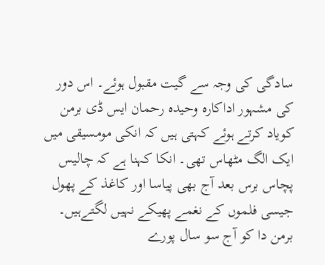سادگی کی وجہ سے گیت مقبول ہوئے۔ اس دور کی مشہور اداکارہ وحیدہ رحمان ایس ڈی برمن کویاد کرتے ہوئے کہتی ہیں کہ انکی مومسیقی میں ایک الگ مٹھاس تھی۔ انکا کہنا ہے کہ چالیس پچاس برس بعد آج بھی پیاسا اور کاغذ کے پھول جیسی فلموں کے نغمے پھیکے نہیں لگتےہیں۔
برمن دا کو آج سو سال پورے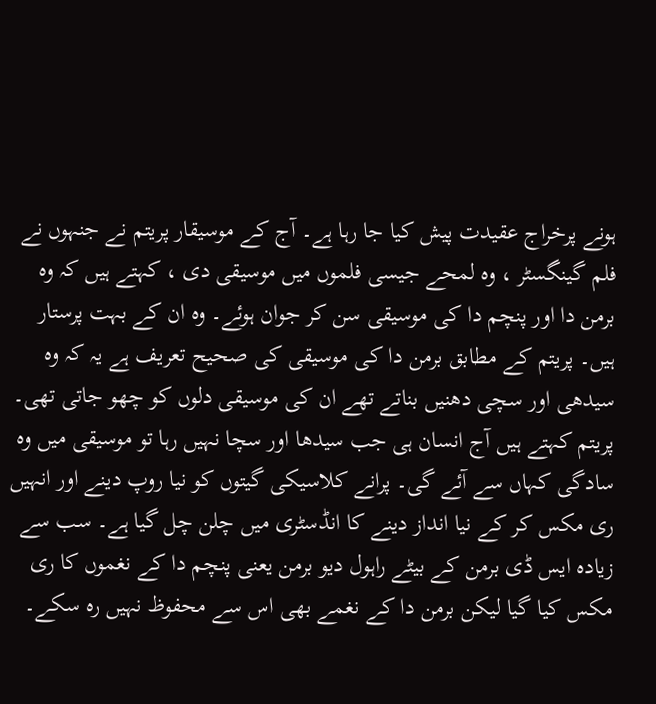ہونے پرخراج عقیدت پیش کیا جا رہا ہے۔ آج کے موسیقار پریتم نے جنہوں نے فلم گینگسٹر ، وہ لمحے جیسی فلموں میں موسیقی دی ، کہتے ہیں کہ وہ برمن دا اور پنچم دا کی موسیقی سن کر جوان ہوئے۔ وہ ان کے بہت پرستار ہیں۔ پریتم کے مطابق برمن دا کی موسیقی کی صحیح تعریف ہے یہ کہ وہ سیدھی اور سچی دھنیں بناتے تھے ان کی موسیقی دلوں کو چھو جاتی تھی۔ پریتم کہتے ہیں آج انسان ہی جب سیدھا اور سچا نہیں رہا تو موسیقی میں وہ سادگی کہاں سے آئے گی۔ پرانے کلاسیکی گیتوں کو نیا روپ دینے اور انہیں ری مکس کر کے نیا انداز دینے کا انڈسٹری میں چلن چل گیا ہے۔ سب سے زیادہ ایس ڈی برمن کے بیٹے راہول دیو برمن یعنی پنچم دا کے نغموں کا ری مکس کیا گیا لیکن برمن دا کے نغمے بھی اس سے محفوظ نہیں رہ سکے۔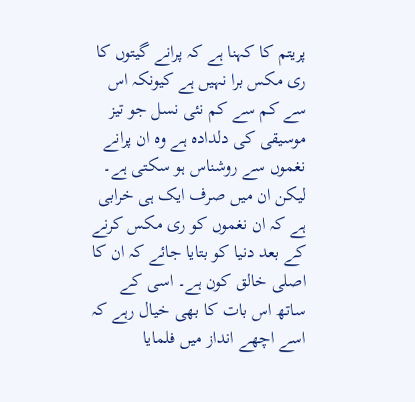پریتم کا کہنا ہے کہ پرانے گیتوں کا ری مکس برا نہیں ہے کیونکہ اس سے کم سے کم نئی نسل جو تیز موسیقی کی دلدادہ ہے وہ ان پرانے نغموں سے روشناس ہو سکتی ہے۔ لیکن ان میں صرف ایک ہی خرابی ہے کہ ان نغموں کو ری مکس کرنے کے بعد دنیا کو بتایا جائے کہ ان کا اصلی خالق کون ہے۔ اسی کے ساتھ اس بات کا بھی خیال رہے کہ اسے اچھے انداز میں فلمایا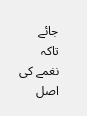جائے تاکہ نغمے کی اصل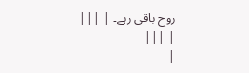روح باقی رہے۔ | |||
| |||
|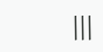|||